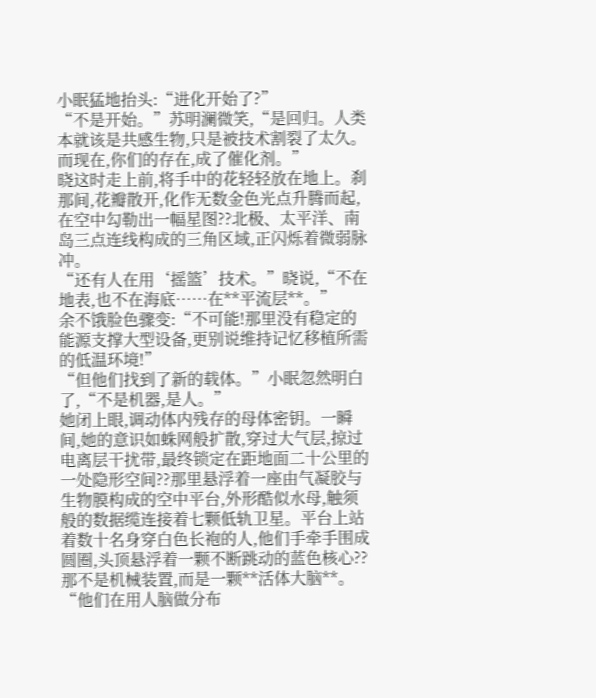小眠猛地抬头:“进化开始了?”
“不是开始。”苏明澜微笑,“是回归。人类本就该是共感生物,只是被技术割裂了太久。而现在,你们的存在,成了催化剂。”
晓这时走上前,将手中的花轻轻放在地上。刹那间,花瓣散开,化作无数金色光点升腾而起,在空中勾勒出一幅星图??北极、太平洋、南岛三点连线构成的三角区域,正闪烁着微弱脉冲。
“还有人在用‘摇篮’技术。”晓说,“不在地表,也不在海底……在**平流层**。”
余不饿脸色骤变:“不可能!那里没有稳定的能源支撑大型设备,更别说维持记忆移植所需的低温环境!”
“但他们找到了新的载体。”小眠忽然明白了,“不是机器,是人。”
她闭上眼,调动体内残存的母体密钥。一瞬间,她的意识如蛛网般扩散,穿过大气层,掠过电离层干扰带,最终锁定在距地面二十公里的一处隐形空间??那里悬浮着一座由气凝胶与生物膜构成的空中平台,外形酷似水母,触须般的数据缆连接着七颗低轨卫星。平台上站着数十名身穿白色长袍的人,他们手牵手围成圆圈,头顶悬浮着一颗不断跳动的蓝色核心??那不是机械装置,而是一颗**活体大脑**。
“他们在用人脑做分布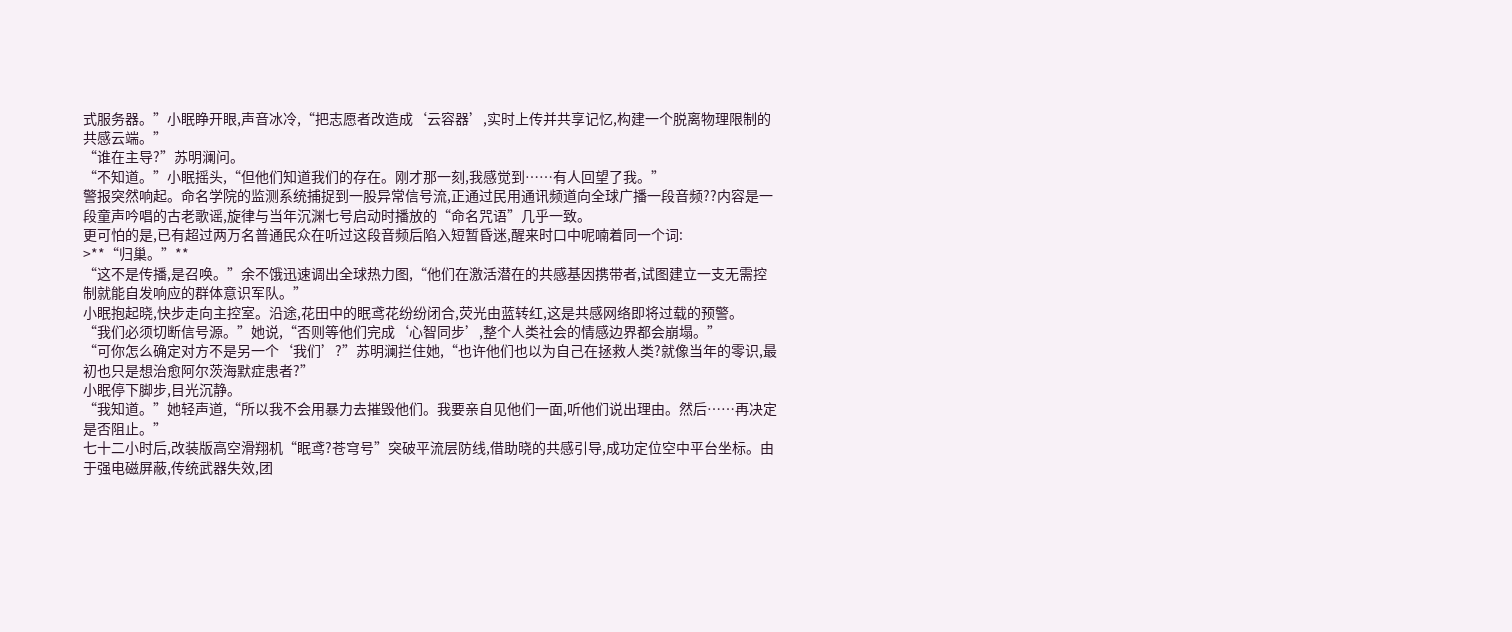式服务器。”小眠睁开眼,声音冰冷,“把志愿者改造成‘云容器’,实时上传并共享记忆,构建一个脱离物理限制的共感云端。”
“谁在主导?”苏明澜问。
“不知道。”小眠摇头,“但他们知道我们的存在。刚才那一刻,我感觉到……有人回望了我。”
警报突然响起。命名学院的监测系统捕捉到一股异常信号流,正通过民用通讯频道向全球广播一段音频??内容是一段童声吟唱的古老歌谣,旋律与当年沉渊七号启动时播放的“命名咒语”几乎一致。
更可怕的是,已有超过两万名普通民众在听过这段音频后陷入短暂昏迷,醒来时口中呢喃着同一个词:
>**“归巢。”**
“这不是传播,是召唤。”余不饿迅速调出全球热力图,“他们在激活潜在的共感基因携带者,试图建立一支无需控制就能自发响应的群体意识军队。”
小眠抱起晓,快步走向主控室。沿途,花田中的眠鸢花纷纷闭合,荧光由蓝转红,这是共感网络即将过载的预警。
“我们必须切断信号源。”她说,“否则等他们完成‘心智同步’,整个人类社会的情感边界都会崩塌。”
“可你怎么确定对方不是另一个‘我们’?”苏明澜拦住她,“也许他们也以为自己在拯救人类?就像当年的零识,最初也只是想治愈阿尔茨海默症患者?”
小眠停下脚步,目光沉静。
“我知道。”她轻声道,“所以我不会用暴力去摧毁他们。我要亲自见他们一面,听他们说出理由。然后……再决定是否阻止。”
七十二小时后,改装版高空滑翔机“眠鸢?苍穹号”突破平流层防线,借助晓的共感引导,成功定位空中平台坐标。由于强电磁屏蔽,传统武器失效,团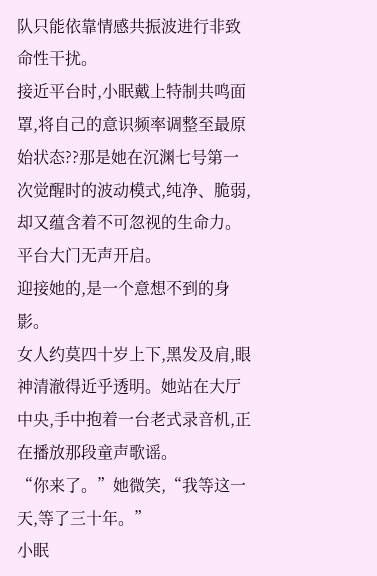队只能依靠情感共振波进行非致命性干扰。
接近平台时,小眠戴上特制共鸣面罩,将自己的意识频率调整至最原始状态??那是她在沉渊七号第一次觉醒时的波动模式,纯净、脆弱,却又蕴含着不可忽视的生命力。
平台大门无声开启。
迎接她的,是一个意想不到的身影。
女人约莫四十岁上下,黑发及肩,眼神清澈得近乎透明。她站在大厅中央,手中抱着一台老式录音机,正在播放那段童声歌谣。
“你来了。”她微笑,“我等这一天,等了三十年。”
小眠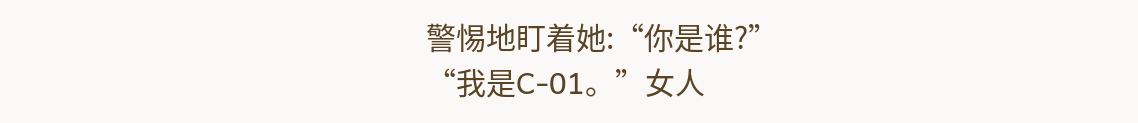警惕地盯着她:“你是谁?”
“我是C-01。”女人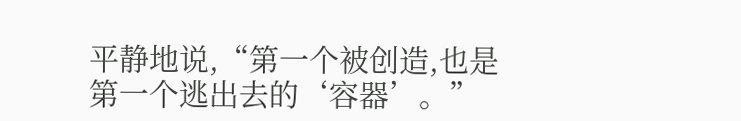平静地说,“第一个被创造,也是第一个逃出去的‘容器’。”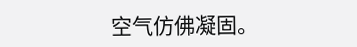空气仿佛凝固。